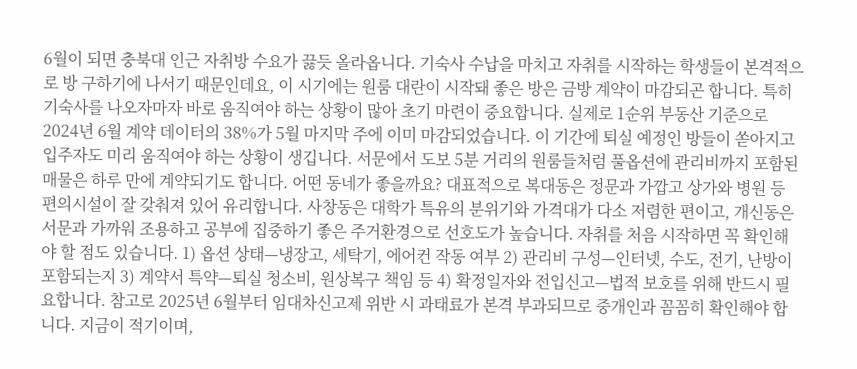6월이 되면 충북대 인근 자취방 수요가 끓듯 올라옵니다. 기숙사 수납을 마치고 자취를 시작하는 학생들이 본격적으로 방 구하기에 나서기 때문인데요, 이 시기에는 원룸 대란이 시작돼 좋은 방은 금방 계약이 마감되곤 합니다. 특히 기숙사를 나오자마자 바로 움직여야 하는 상황이 많아 초기 마련이 중요합니다. 실제로 1순위 부동산 기준으로 2024년 6월 계약 데이터의 38%가 5월 마지막 주에 이미 마감되었습니다. 이 기간에 퇴실 예정인 방들이 쏟아지고 입주자도 미리 움직여야 하는 상황이 생깁니다. 서문에서 도보 5분 거리의 원룸들처럼 풀옵션에 관리비까지 포함된 매물은 하루 만에 계약되기도 합니다. 어떤 동네가 좋을까요? 대표적으로 복대동은 정문과 가깝고 상가와 병원 등 편의시설이 잘 갖춰져 있어 유리합니다. 사창동은 대학가 특유의 분위기와 가격대가 다소 저렴한 편이고, 개신동은 서문과 가까워 조용하고 공부에 집중하기 좋은 주거환경으로 선호도가 높습니다. 자취를 처음 시작하면 꼭 확인해야 할 점도 있습니다. 1) 옵션 상태—냉장고, 세탁기, 에어컨 작동 여부 2) 관리비 구성—인터넷, 수도, 전기, 난방이 포함되는지 3) 계약서 특약—퇴실 청소비, 원상복구 책임 등 4) 확정일자와 전입신고—법적 보호를 위해 반드시 필요합니다. 참고로 2025년 6월부터 임대차신고제 위반 시 과태료가 본격 부과되므로 중개인과 꼼꼼히 확인해야 합니다. 지금이 적기이며,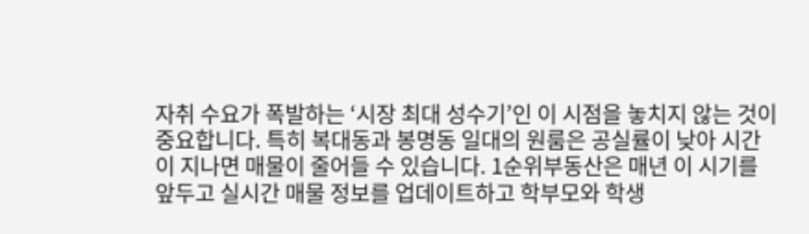자취 수요가 폭발하는 ‘시장 최대 성수기’인 이 시점을 놓치지 않는 것이 중요합니다. 특히 복대동과 봉명동 일대의 원룸은 공실률이 낮아 시간이 지나면 매물이 줄어들 수 있습니다. 1순위부동산은 매년 이 시기를 앞두고 실시간 매물 정보를 업데이트하고 학부모와 학생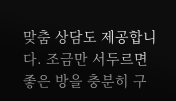맞춤 상담도 제공합니다. 조금만 서두르면 좋은 방을 충분히 구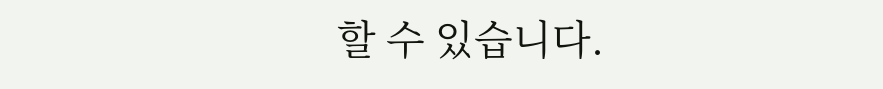할 수 있습니다.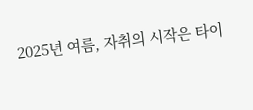2025년 여름, 자취의 시작은 타이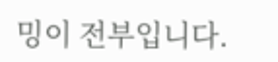밍이 전부입니다.